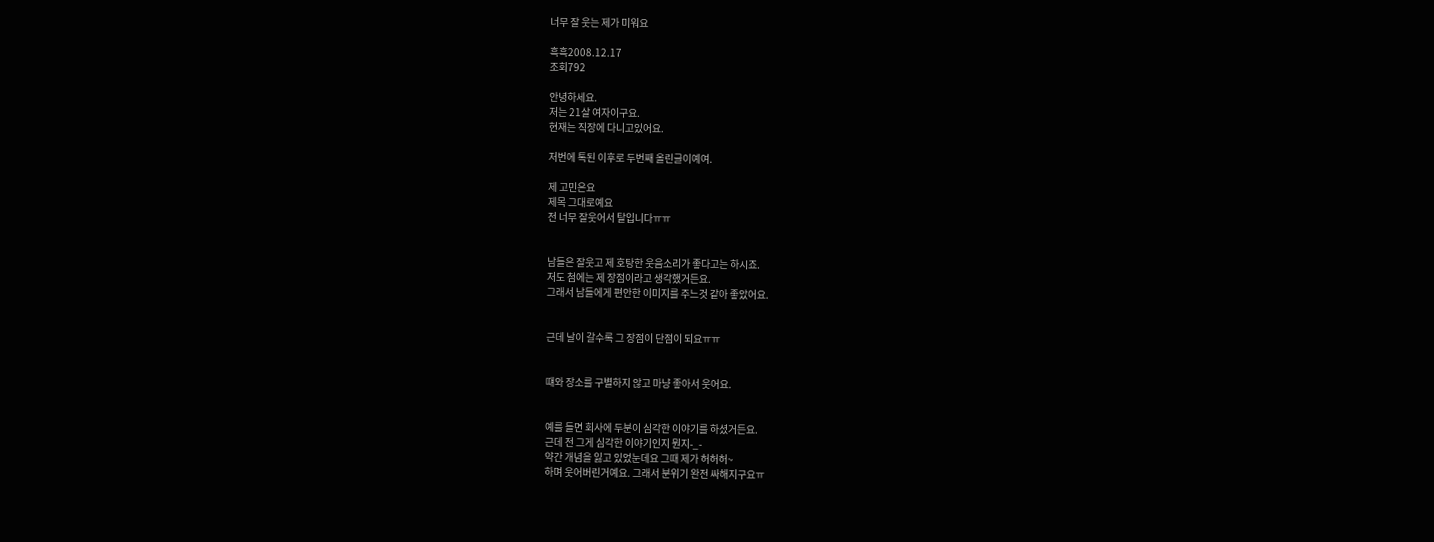너무 잘 웃는 제가 미워요

흑흑2008.12.17
조회792

안녕하세요.
저는 21살 여자이구요.
현재는 직장에 다니고있어요.

저번에 톡된 이후로 두번째 올린글이예여.

제 고민은요
제목 그대로예요
전 너무 잘웃어서 탈입니다ㅠㅠ


남들은 잘웃고 제 호탕한 웃음소리가 좋다고는 하시죠.
저도 첨에는 제 장점이라고 생각했거든요.
그래서 남들에게 편안한 이미지를 주느것 같아 좋았어요.


근데 날이 갈수록 그 장점이 단점이 되요ㅠㅠ


떄와 장소를 구별하지 않고 마냥 좋아서 웃어요.


예를 들면 회사에 두분이 심각한 이야기를 하셨거든요.
근데 전 그게 심각한 이야기인지 뭔지-_-
약간 개념을 잃고 있었눈데요 그때 제가 허허허~
하며 웃어버린거예요. 그래서 분위기 완전 싸해지구요ㅠ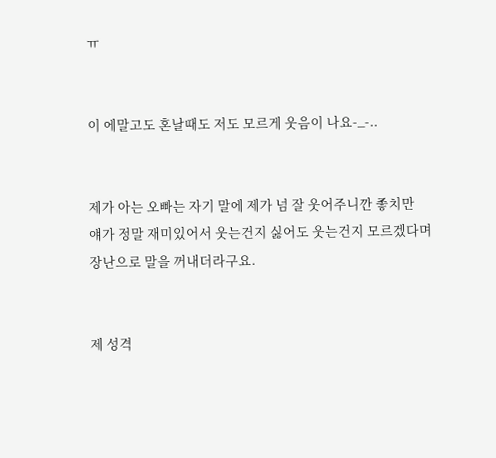ㅠ


이 에말고도 혼날때도 저도 모르게 웃음이 나요-_-..


제가 아는 오빠는 자기 말에 제가 넘 잘 웃어주니깐 좋치만
얘가 정말 재미있어서 웃는건지 싫어도 웃는건지 모르겠다며
장난으로 말을 꺼내더라구요.


제 성격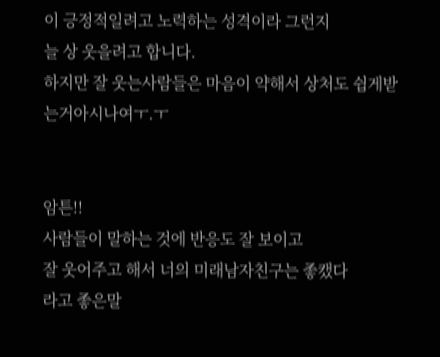이 긍정적일려고 노력하는 성격이라 그런지
늘 상 웃을려고 합니다.
하지만 잘 웃는사람들은 마음이 약해서 상처도 쉽게받는거아시나여ㅜ.ㅜ


암튼!!
사람들이 말하는 것에 반응도 잘 보이고
잘 웃어주고 해서 너의 미래남자친구는 좋캤다
라고 좋은말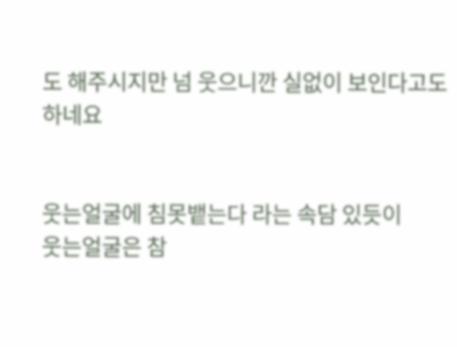도 해주시지만 넘 웃으니깐 실없이 보인다고도 하네요


웃는얼굴에 침못뱉는다 라는 속담 있듯이
웃는얼굴은 참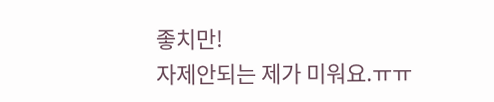좋치만!
자제안되는 제가 미워요.ㅠㅠ